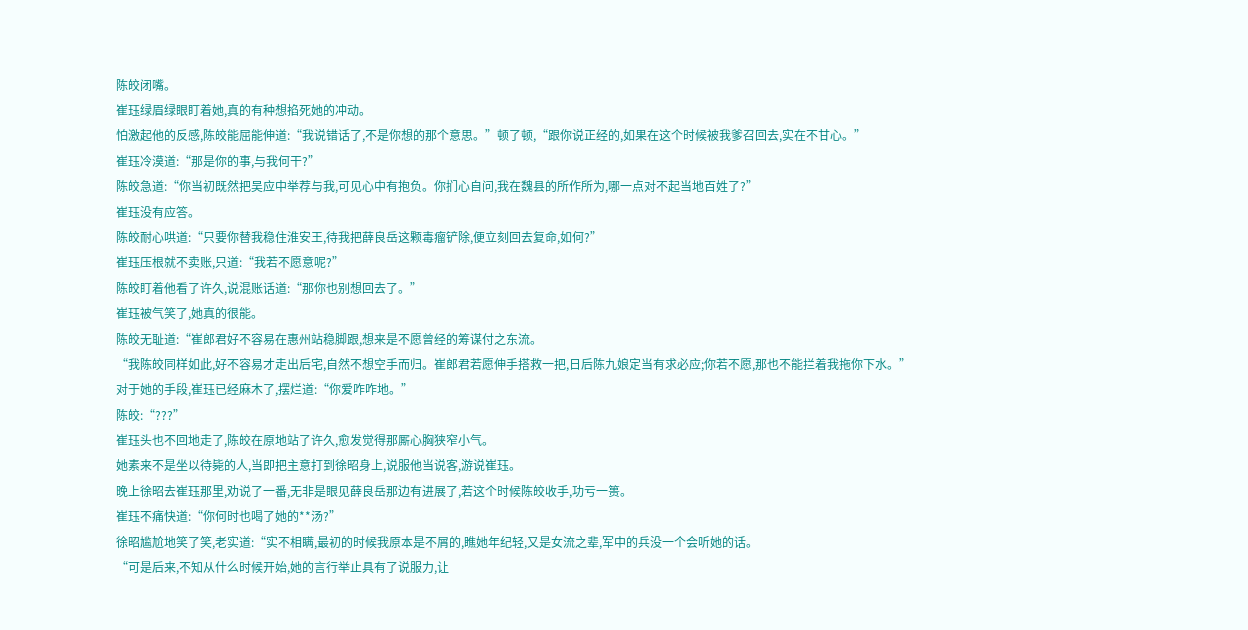陈皎闭嘴。
崔珏绿眉绿眼盯着她,真的有种想掐死她的冲动。
怕激起他的反感,陈皎能屈能伸道:“我说错话了,不是你想的那个意思。”顿了顿,“跟你说正经的,如果在这个时候被我爹召回去,实在不甘心。”
崔珏冷漠道:“那是你的事,与我何干?”
陈皎急道:“你当初既然把吴应中举荐与我,可见心中有抱负。你扪心自问,我在魏县的所作所为,哪一点对不起当地百姓了?”
崔珏没有应答。
陈皎耐心哄道:“只要你替我稳住淮安王,待我把薛良岳这颗毒瘤铲除,便立刻回去复命,如何?”
崔珏压根就不卖账,只道:“我若不愿意呢?”
陈皎盯着他看了许久,说混账话道:“那你也别想回去了。”
崔珏被气笑了,她真的很能。
陈皎无耻道:“崔郎君好不容易在惠州站稳脚跟,想来是不愿曾经的筹谋付之东流。
“我陈皎同样如此,好不容易才走出后宅,自然不想空手而归。崔郎君若愿伸手搭救一把,日后陈九娘定当有求必应;你若不愿,那也不能拦着我拖你下水。”
对于她的手段,崔珏已经麻木了,摆烂道:“你爱咋咋地。”
陈皎:“???”
崔珏头也不回地走了,陈皎在原地站了许久,愈发觉得那厮心胸狭窄小气。
她素来不是坐以待毙的人,当即把主意打到徐昭身上,说服他当说客,游说崔珏。
晚上徐昭去崔珏那里,劝说了一番,无非是眼见薛良岳那边有进展了,若这个时候陈皎收手,功亏一篑。
崔珏不痛快道:“你何时也喝了她的**汤?”
徐昭尴尬地笑了笑,老实道:“实不相瞒,最初的时候我原本是不屑的,瞧她年纪轻,又是女流之辈,军中的兵没一个会听她的话。
“可是后来,不知从什么时候开始,她的言行举止具有了说服力,让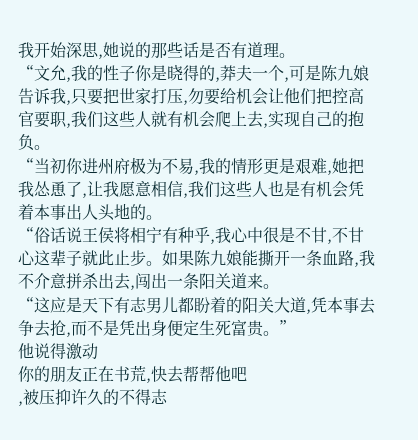我开始深思,她说的那些话是否有道理。
“文允,我的性子你是晓得的,莽夫一个,可是陈九娘告诉我,只要把世家打压,勿要给机会让他们把控高官要职,我们这些人就有机会爬上去,实现自己的抱负。
“当初你进州府极为不易,我的情形更是艰难,她把我怂恿了,让我愿意相信,我们这些人也是有机会凭着本事出人头地的。
“俗话说王侯将相宁有种乎,我心中很是不甘,不甘心这辈子就此止步。如果陈九娘能撕开一条血路,我不介意拼杀出去,闯出一条阳关道来。
“这应是天下有志男儿都盼着的阳关大道,凭本事去争去抢,而不是凭出身便定生死富贵。”
他说得激动
你的朋友正在书荒,快去帮帮他吧
,被压抑许久的不得志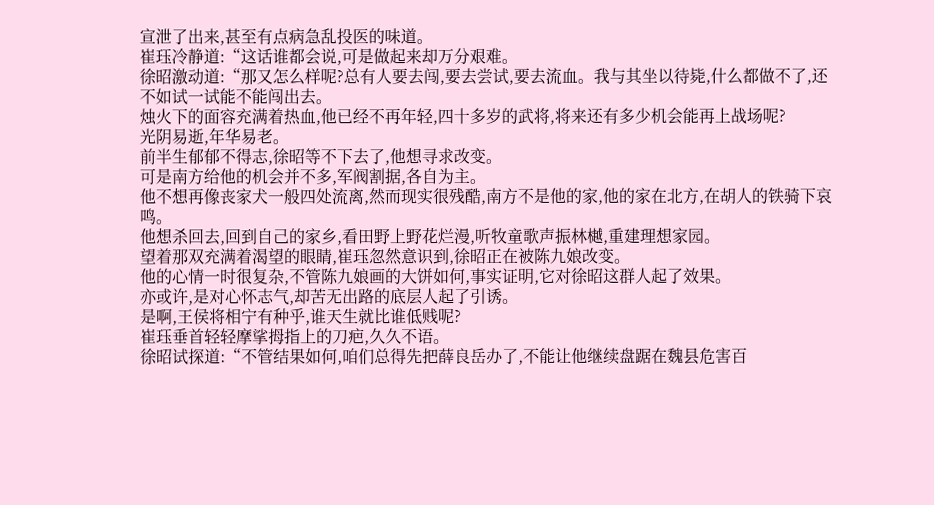宣泄了出来,甚至有点病急乱投医的味道。
崔珏冷静道:“这话谁都会说,可是做起来却万分艰难。
徐昭激动道:“那又怎么样呢?总有人要去闯,要去尝试,要去流血。我与其坐以待毙,什么都做不了,还不如试一试能不能闯出去。
烛火下的面容充满着热血,他已经不再年轻,四十多岁的武将,将来还有多少机会能再上战场呢?
光阴易逝,年华易老。
前半生郁郁不得志,徐昭等不下去了,他想寻求改变。
可是南方给他的机会并不多,军阀割据,各自为主。
他不想再像丧家犬一般四处流离,然而现实很残酷,南方不是他的家,他的家在北方,在胡人的铁骑下哀鸣。
他想杀回去,回到自己的家乡,看田野上野花烂漫,听牧童歌声振林樾,重建理想家园。
望着那双充满着渴望的眼睛,崔珏忽然意识到,徐昭正在被陈九娘改变。
他的心情一时很复杂,不管陈九娘画的大饼如何,事实证明,它对徐昭这群人起了效果。
亦或许,是对心怀志气,却苦无出路的底层人起了引诱。
是啊,王侯将相宁有种乎,谁天生就比谁低贱呢?
崔珏垂首轻轻摩挲拇指上的刀疤,久久不语。
徐昭试探道:“不管结果如何,咱们总得先把薛良岳办了,不能让他继续盘踞在魏县危害百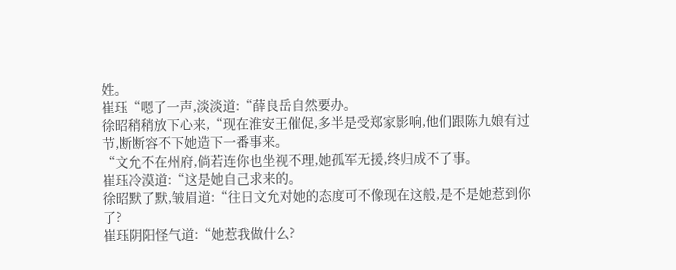姓。
崔珏“嗯了一声,淡淡道:“薛良岳自然要办。
徐昭稍稍放下心来,“现在淮安王催促,多半是受郑家影响,他们跟陈九娘有过节,断断容不下她造下一番事来。
“文允不在州府,倘若连你也坐视不理,她孤军无援,终归成不了事。
崔珏冷漠道:“这是她自己求来的。
徐昭默了默,皱眉道:“往日文允对她的态度可不像现在这般,是不是她惹到你了?
崔珏阴阳怪气道:“她惹我做什么?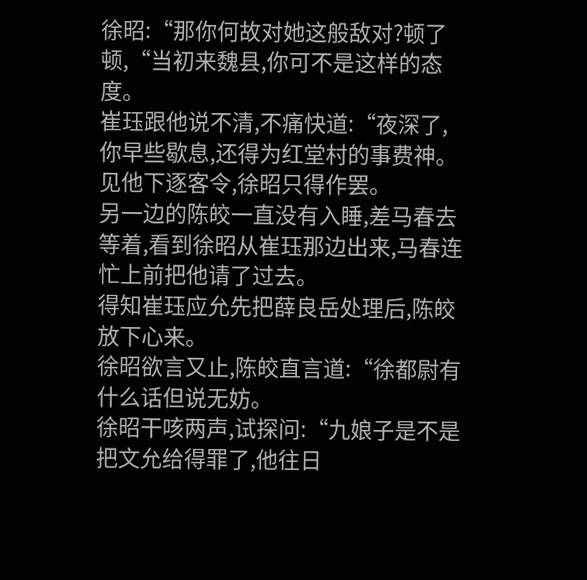徐昭:“那你何故对她这般敌对?顿了顿,“当初来魏县,你可不是这样的态度。
崔珏跟他说不清,不痛快道:“夜深了,你早些歇息,还得为红堂村的事费神。
见他下逐客令,徐昭只得作罢。
另一边的陈皎一直没有入睡,差马春去等着,看到徐昭从崔珏那边出来,马春连忙上前把他请了过去。
得知崔珏应允先把薛良岳处理后,陈皎放下心来。
徐昭欲言又止,陈皎直言道:“徐都尉有什么话但说无妨。
徐昭干咳两声,试探问:“九娘子是不是把文允给得罪了,他往日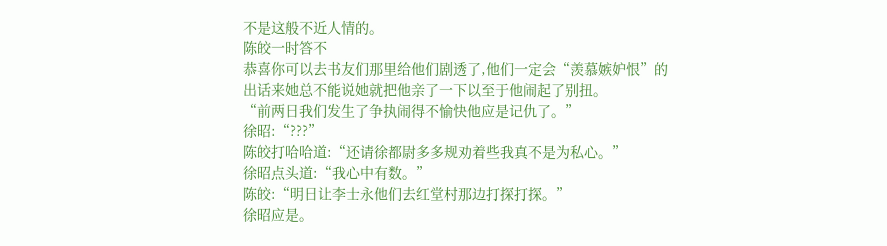不是这般不近人情的。
陈皎一时答不
恭喜你可以去书友们那里给他们剧透了,他们一定会“羡慕嫉妒恨”的
出话来她总不能说她就把他亲了一下以至于他闹起了别扭。
“前两日我们发生了争执闹得不愉快他应是记仇了。”
徐昭:“???”
陈皎打哈哈道:“还请徐都尉多多规劝着些我真不是为私心。”
徐昭点头道:“我心中有数。”
陈皎:“明日让李士永他们去红堂村那边打探打探。”
徐昭应是。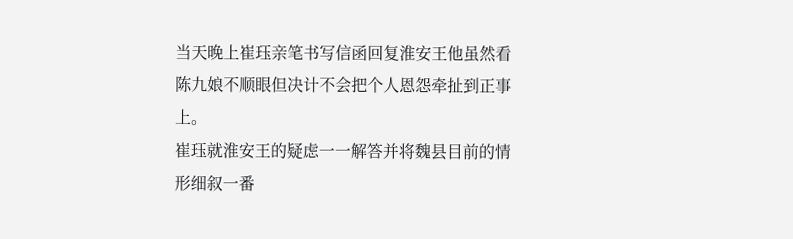当天晚上崔珏亲笔书写信函回复淮安王他虽然看陈九娘不顺眼但决计不会把个人恩怨牵扯到正事上。
崔珏就淮安王的疑虑一一解答并将魏县目前的情形细叙一番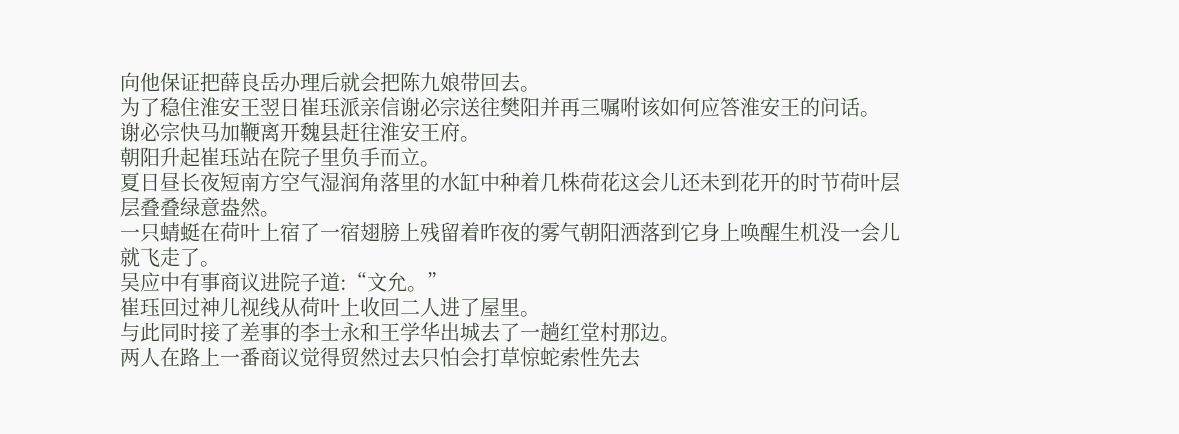向他保证把薛良岳办理后就会把陈九娘带回去。
为了稳住淮安王翌日崔珏派亲信谢必宗送往樊阳并再三嘱咐该如何应答淮安王的问话。
谢必宗快马加鞭离开魏县赶往淮安王府。
朝阳升起崔珏站在院子里负手而立。
夏日昼长夜短南方空气湿润角落里的水缸中种着几株荷花这会儿还未到花开的时节荷叶层层叠叠绿意盎然。
一只蜻蜓在荷叶上宿了一宿翅膀上残留着昨夜的雾气朝阳洒落到它身上唤醒生机没一会儿就飞走了。
吴应中有事商议进院子道:“文允。”
崔珏回过神儿视线从荷叶上收回二人进了屋里。
与此同时接了差事的李士永和王学华出城去了一趟红堂村那边。
两人在路上一番商议觉得贸然过去只怕会打草惊蛇索性先去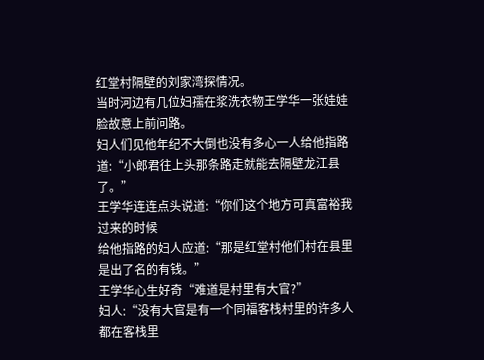红堂村隔壁的刘家湾探情况。
当时河边有几位妇孺在浆洗衣物王学华一张娃娃脸故意上前问路。
妇人们见他年纪不大倒也没有多心一人给他指路道:“小郎君往上头那条路走就能去隔壁龙江县了。”
王学华连连点头说道:“你们这个地方可真富裕我过来的时候
给他指路的妇人应道:“那是红堂村他们村在县里是出了名的有钱。”
王学华心生好奇“难道是村里有大官?”
妇人:“没有大官是有一个同福客栈村里的许多人都在客栈里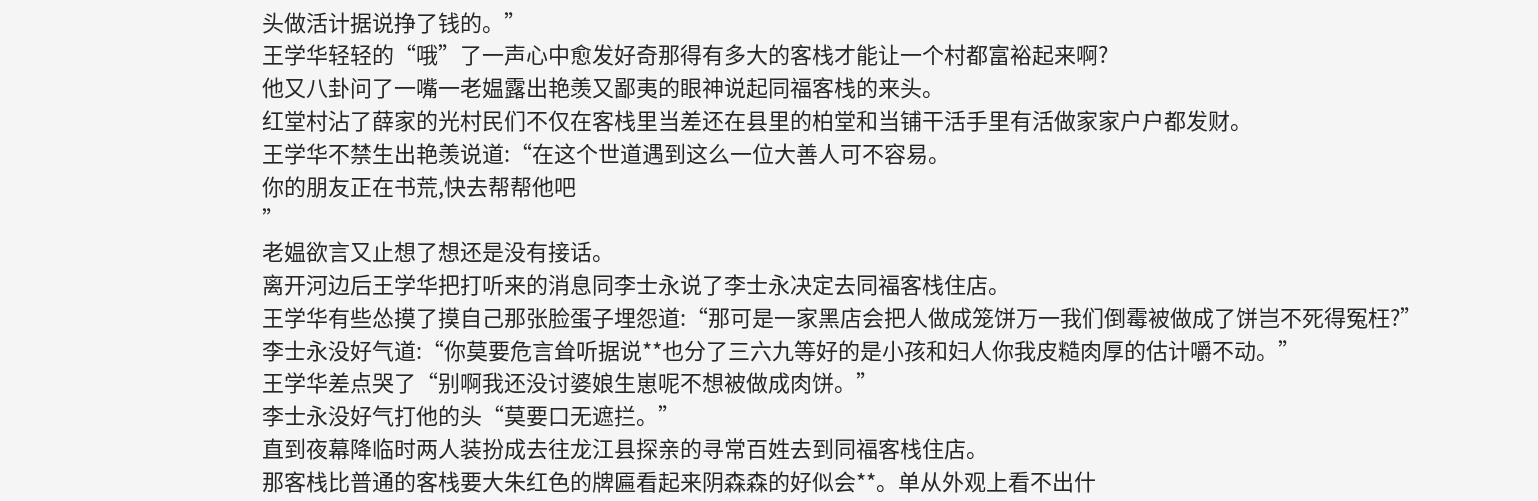头做活计据说挣了钱的。”
王学华轻轻的“哦”了一声心中愈发好奇那得有多大的客栈才能让一个村都富裕起来啊?
他又八卦问了一嘴一老媪露出艳羡又鄙夷的眼神说起同福客栈的来头。
红堂村沾了薛家的光村民们不仅在客栈里当差还在县里的柏堂和当铺干活手里有活做家家户户都发财。
王学华不禁生出艳羡说道:“在这个世道遇到这么一位大善人可不容易。
你的朋友正在书荒,快去帮帮他吧
”
老媪欲言又止想了想还是没有接话。
离开河边后王学华把打听来的消息同李士永说了李士永决定去同福客栈住店。
王学华有些怂摸了摸自己那张脸蛋子埋怨道:“那可是一家黑店会把人做成笼饼万一我们倒霉被做成了饼岂不死得冤枉?”
李士永没好气道:“你莫要危言耸听据说**也分了三六九等好的是小孩和妇人你我皮糙肉厚的估计嚼不动。”
王学华差点哭了“别啊我还没讨婆娘生崽呢不想被做成肉饼。”
李士永没好气打他的头“莫要口无遮拦。”
直到夜幕降临时两人装扮成去往龙江县探亲的寻常百姓去到同福客栈住店。
那客栈比普通的客栈要大朱红色的牌匾看起来阴森森的好似会**。单从外观上看不出什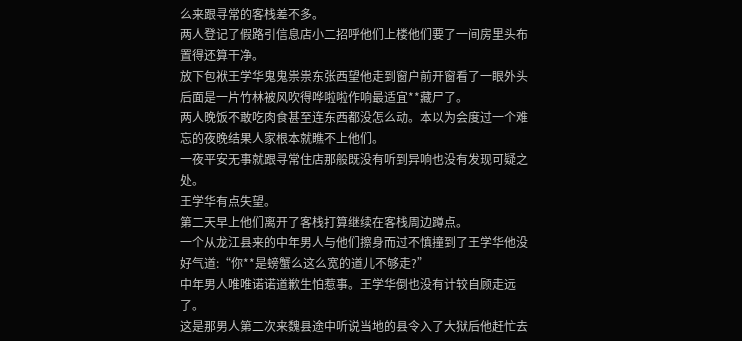么来跟寻常的客栈差不多。
两人登记了假路引信息店小二招呼他们上楼他们要了一间房里头布置得还算干净。
放下包袱王学华鬼鬼祟祟东张西望他走到窗户前开窗看了一眼外头后面是一片竹林被风吹得哗啦啦作响最适宜**藏尸了。
两人晚饭不敢吃肉食甚至连东西都没怎么动。本以为会度过一个难忘的夜晚结果人家根本就瞧不上他们。
一夜平安无事就跟寻常住店那般既没有听到异响也没有发现可疑之处。
王学华有点失望。
第二天早上他们离开了客栈打算继续在客栈周边蹲点。
一个从龙江县来的中年男人与他们擦身而过不慎撞到了王学华他没好气道:“你**是螃蟹么这么宽的道儿不够走?”
中年男人唯唯诺诺道歉生怕惹事。王学华倒也没有计较自顾走远了。
这是那男人第二次来魏县途中听说当地的县令入了大狱后他赶忙去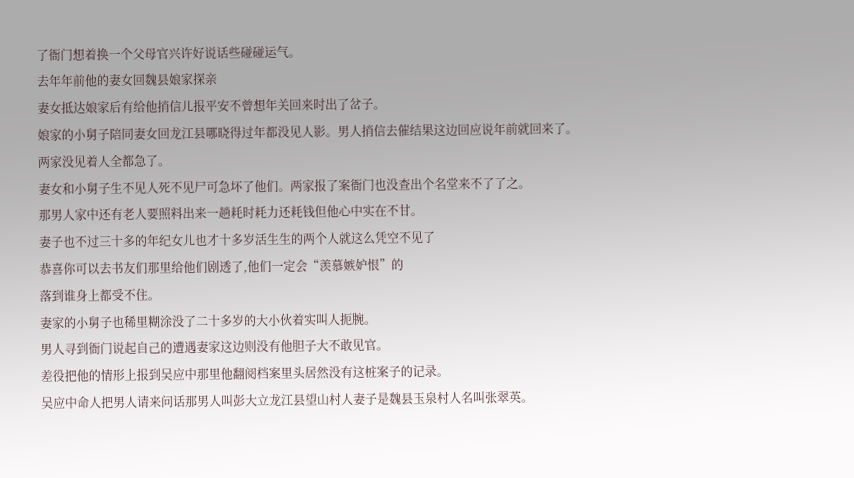了衙门想着换一个父母官兴许好说话些碰碰运气。
去年年前他的妻女回魏县娘家探亲
妻女抵达娘家后有给他捎信儿报平安不曾想年关回来时出了岔子。
娘家的小舅子陪同妻女回龙江县哪晓得过年都没见人影。男人捎信去催结果这边回应说年前就回来了。
两家没见着人全都急了。
妻女和小舅子生不见人死不见尸可急坏了他们。两家报了案衙门也没查出个名堂来不了了之。
那男人家中还有老人要照料出来一趟耗时耗力还耗钱但他心中实在不甘。
妻子也不过三十多的年纪女儿也才十多岁活生生的两个人就这么凭空不见了
恭喜你可以去书友们那里给他们剧透了,他们一定会“羡慕嫉妒恨”的
落到谁身上都受不住。
妻家的小舅子也稀里糊涂没了二十多岁的大小伙着实叫人扼腕。
男人寻到衙门说起自己的遭遇妻家这边则没有他胆子大不敢见官。
差役把他的情形上报到吴应中那里他翻阅档案里头居然没有这桩案子的记录。
吴应中命人把男人请来问话那男人叫彭大立龙江县望山村人妻子是魏县玉泉村人名叫张翠英。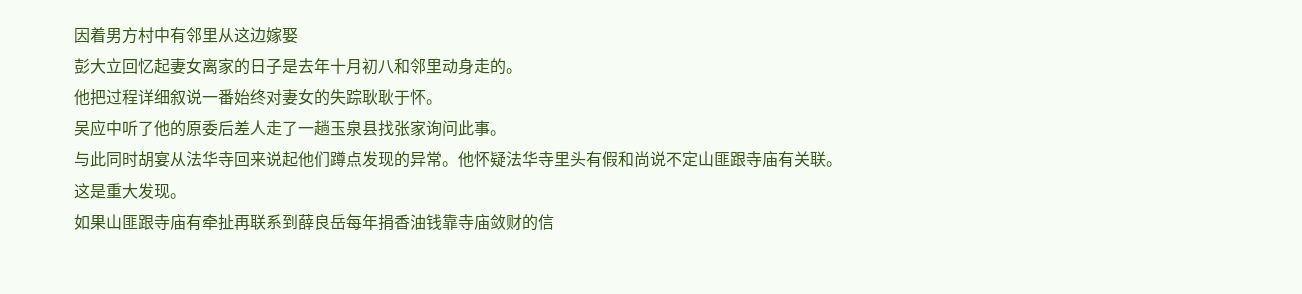因着男方村中有邻里从这边嫁娶
彭大立回忆起妻女离家的日子是去年十月初八和邻里动身走的。
他把过程详细叙说一番始终对妻女的失踪耿耿于怀。
吴应中听了他的原委后差人走了一趟玉泉县找张家询问此事。
与此同时胡宴从法华寺回来说起他们蹲点发现的异常。他怀疑法华寺里头有假和尚说不定山匪跟寺庙有关联。
这是重大发现。
如果山匪跟寺庙有牵扯再联系到薛良岳每年捐香油钱靠寺庙敛财的信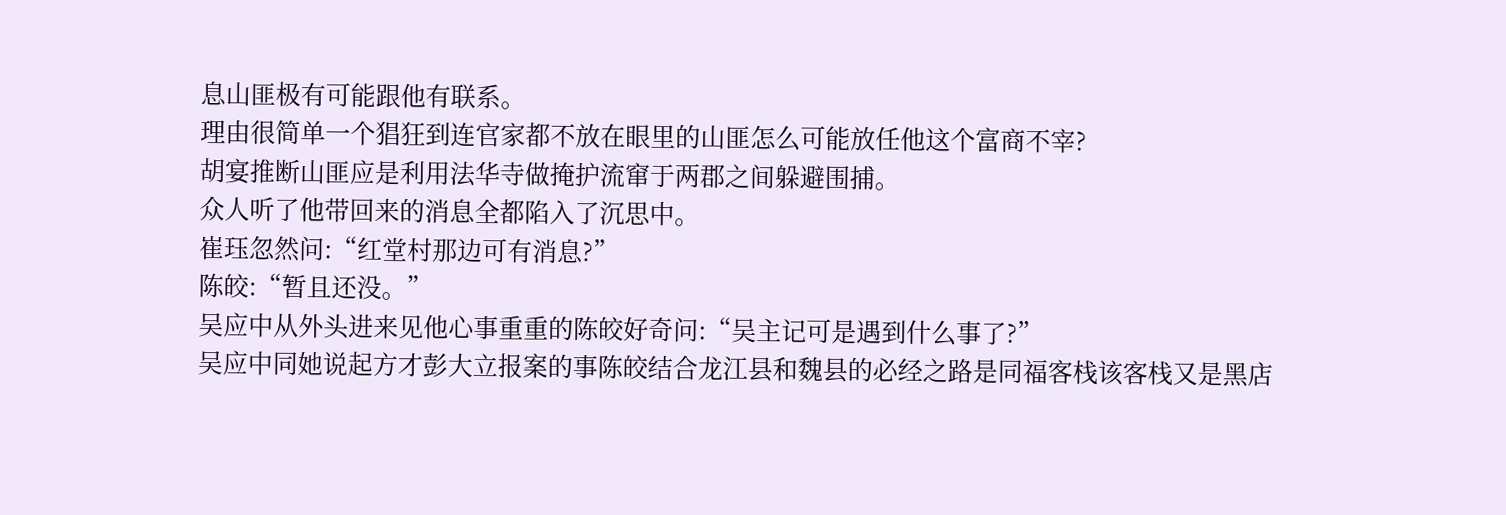息山匪极有可能跟他有联系。
理由很简单一个猖狂到连官家都不放在眼里的山匪怎么可能放任他这个富商不宰?
胡宴推断山匪应是利用法华寺做掩护流窜于两郡之间躲避围捕。
众人听了他带回来的消息全都陷入了沉思中。
崔珏忽然问:“红堂村那边可有消息?”
陈皎:“暂且还没。”
吴应中从外头进来见他心事重重的陈皎好奇问:“吴主记可是遇到什么事了?”
吴应中同她说起方才彭大立报案的事陈皎结合龙江县和魏县的必经之路是同福客栈该客栈又是黑店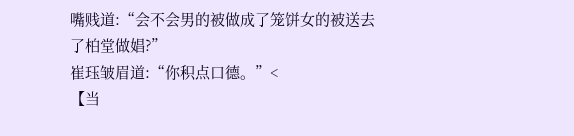嘴贱道:“会不会男的被做成了笼饼女的被送去了柏堂做娼?”
崔珏皱眉道:“你积点口德。”<
【当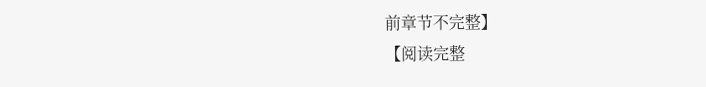前章节不完整】
【阅读完整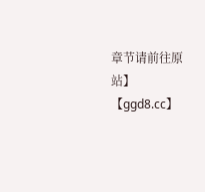章节请前往原站】
【ggd8.cc】